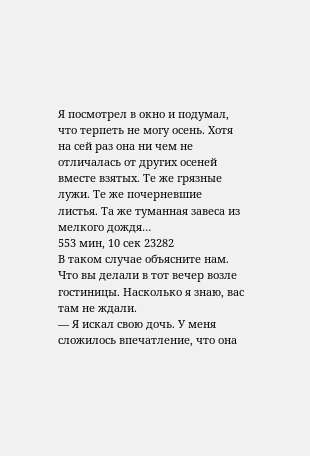Я посмотрел в окно и подумал, что терпеть не могу осень. Хотя на сей раз она ни чем не отличалась от других осеней вместе взятых. Те же грязные лужи. Те же почерневшие листья. Та же туманная завеса из мелкого дождя…
553 мин, 10 сек 23282
В таком случае объясните нам. Что вы делали в тот вечер возле гостиницы. Насколько я знаю, вас там не ждали.
— Я искал свою дочь. У меня сложилось впечатление, что она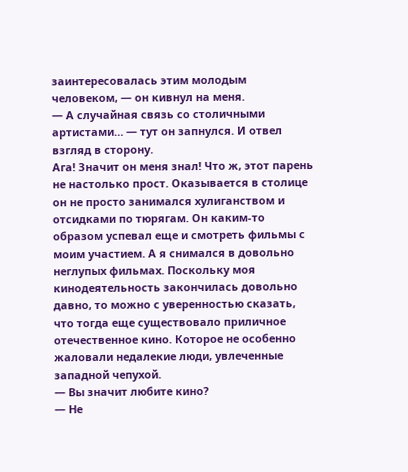заинтересовалась этим молодым человеком, — он кивнул на меня.
— А случайная связь со столичными артистами… — тут он запнулся. И отвел взгляд в сторону.
Ага! Значит он меня знал! Что ж, этот парень не настолько прост. Оказывается в столице он не просто занимался хулиганством и отсидками по тюрягам. Он каким-то образом успевал еще и смотреть фильмы с моим участием. А я снимался в довольно неглупых фильмах. Поскольку моя кинодеятельность закончилась довольно давно, то можно с уверенностью сказать, что тогда еще существовало приличное отечественное кино. Которое не особенно жаловали недалекие люди, увлеченные западной чепухой.
— Вы значит любите кино?
— Не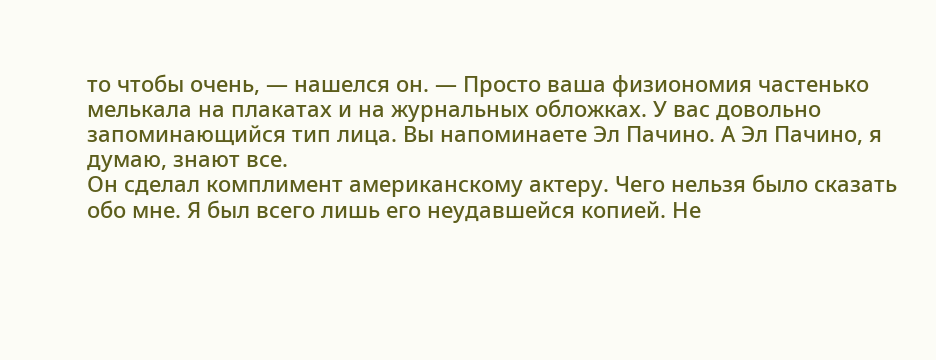то чтобы очень, — нашелся он. — Просто ваша физиономия частенько мелькала на плакатах и на журнальных обложках. У вас довольно запоминающийся тип лица. Вы напоминаете Эл Пачино. А Эл Пачино, я думаю, знают все.
Он сделал комплимент американскому актеру. Чего нельзя было сказать обо мне. Я был всего лишь его неудавшейся копией. Не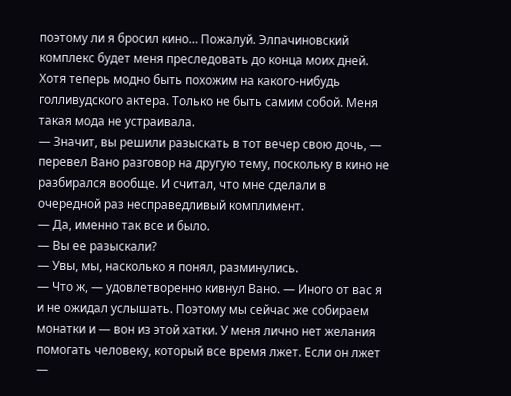поэтому ли я бросил кино… Пожалуй. Элпачиновский комплекс будет меня преследовать до конца моих дней. Хотя теперь модно быть похожим на какого-нибудь голливудского актера. Только не быть самим собой. Меня такая мода не устраивала.
— Значит, вы решили разыскать в тот вечер свою дочь, — перевел Вано разговор на другую тему, поскольку в кино не разбирался вообще. И считал, что мне сделали в очередной раз несправедливый комплимент.
— Да, именно так все и было.
— Вы ее разыскали?
— Увы, мы, насколько я понял, разминулись.
— Что ж, — удовлетворенно кивнул Вано. — Иного от вас я и не ожидал услышать. Поэтому мы сейчас же собираем монатки и — вон из этой хатки. У меня лично нет желания помогать человеку, который все время лжет. Если он лжет —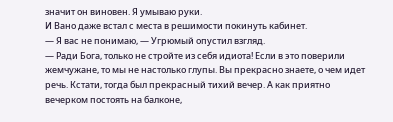значит он виновен. Я умываю руки.
И Вано даже встал с места в решимости покинуть кабинет.
— Я вас не понимаю, — Угрюмый опустил взгляд.
— Ради Бога, только не стройте из себя идиота! Если в это поверили жемчужане, то мы не настолько глупы. Вы прекрасно знаете, о чем идет речь. Кстати, тогда был прекрасный тихий вечер. А как приятно вечерком постоять на балконе,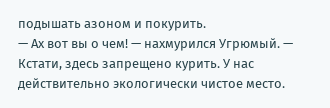подышать азоном и покурить.
— Ах вот вы о чем! — нахмурился Угрюмый. — Кстати, здесь запрещено курить. У нас действительно экологически чистое место.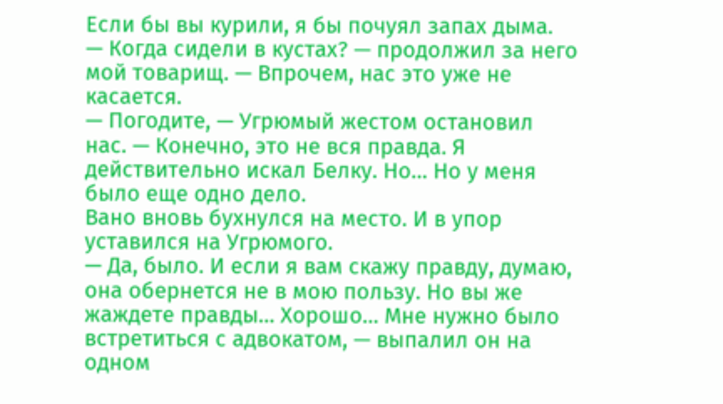Если бы вы курили, я бы почуял запах дыма.
— Когда сидели в кустах? — продолжил за него мой товарищ. — Впрочем, нас это уже не касается.
— Погодите, — Угрюмый жестом остановил нас. — Конечно, это не вся правда. Я действительно искал Белку. Но… Но у меня было еще одно дело.
Вано вновь бухнулся на место. И в упор уставился на Угрюмого.
— Да, было. И если я вам скажу правду, думаю, она обернется не в мою пользу. Но вы же жаждете правды… Хорошо… Мне нужно было встретиться с адвокатом, — выпалил он на одном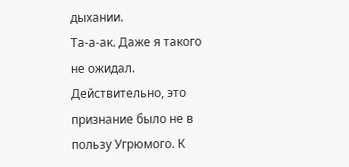дыхании.
Та-а-ак. Даже я такого не ожидал. Действительно, это признание было не в пользу Угрюмого. К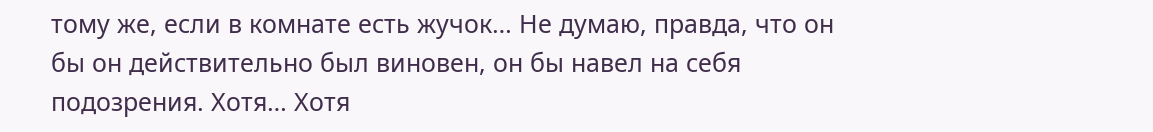тому же, если в комнате есть жучок… Не думаю, правда, что он бы он действительно был виновен, он бы навел на себя подозрения. Хотя… Хотя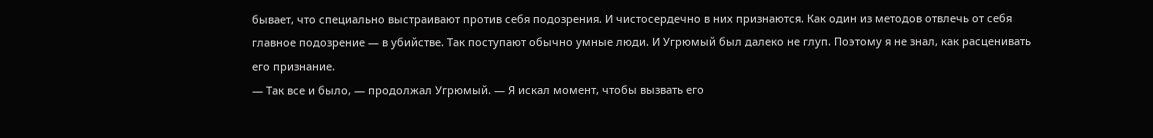бывает, что специально выстраивают против себя подозрения. И чистосердечно в них признаются. Как один из методов отвлечь от себя главное подозрение — в убийстве. Так поступают обычно умные люди. И Угрюмый был далеко не глуп. Поэтому я не знал, как расценивать его признание.
— Так все и было, — продолжал Угрюмый. — Я искал момент, чтобы вызвать его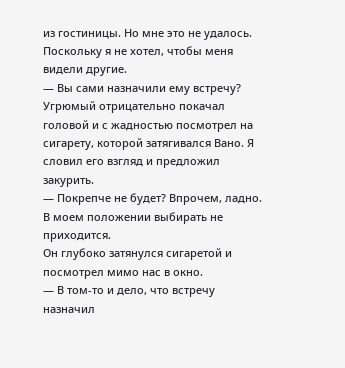из гостиницы. Но мне это не удалось. Поскольку я не хотел, чтобы меня видели другие.
— Вы сами назначили ему встречу?
Угрюмый отрицательно покачал головой и с жадностью посмотрел на сигарету, которой затягивался Вано. Я словил его взгляд и предложил закурить.
— Покрепче не будет? Впрочем, ладно. В моем положении выбирать не приходится.
Он глубоко затянулся сигаретой и посмотрел мимо нас в окно.
— В том-то и дело, что встречу назначил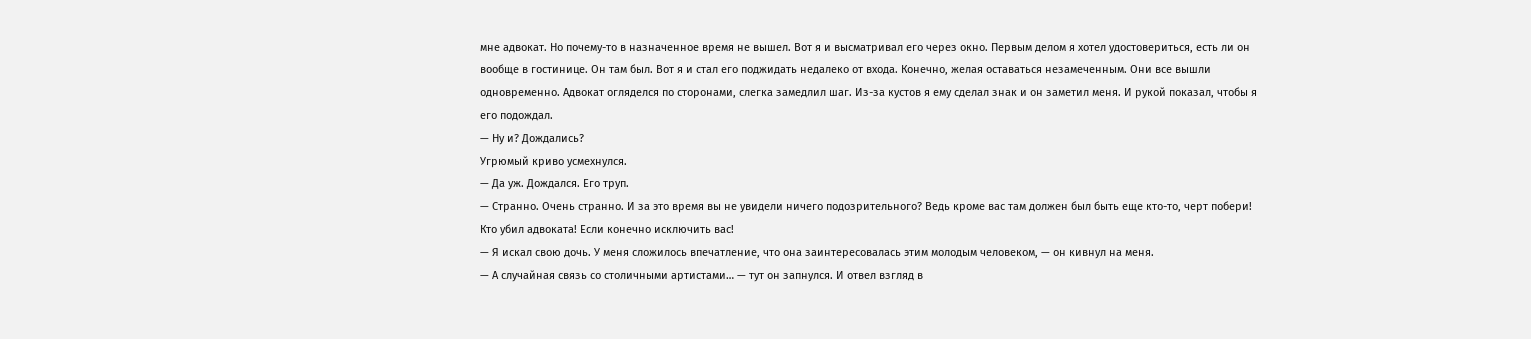мне адвокат. Но почему-то в назначенное время не вышел. Вот я и высматривал его через окно. Первым делом я хотел удостовериться, есть ли он вообще в гостинице. Он там был. Вот я и стал его поджидать недалеко от входа. Конечно, желая оставаться незамеченным. Они все вышли одновременно. Адвокат огляделся по сторонами, слегка замедлил шаг. Из-за кустов я ему сделал знак и он заметил меня. И рукой показал, чтобы я его подождал.
— Ну и? Дождались?
Угрюмый криво усмехнулся.
— Да уж. Дождался. Его труп.
— Странно. Очень странно. И за это время вы не увидели ничего подозрительного? Ведь кроме вас там должен был быть еще кто-то, черт побери! Кто убил адвоката! Если конечно исключить вас!
— Я искал свою дочь. У меня сложилось впечатление, что она заинтересовалась этим молодым человеком, — он кивнул на меня.
— А случайная связь со столичными артистами… — тут он запнулся. И отвел взгляд в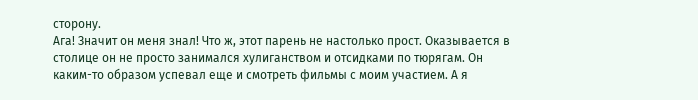сторону.
Ага! Значит он меня знал! Что ж, этот парень не настолько прост. Оказывается в столице он не просто занимался хулиганством и отсидками по тюрягам. Он каким-то образом успевал еще и смотреть фильмы с моим участием. А я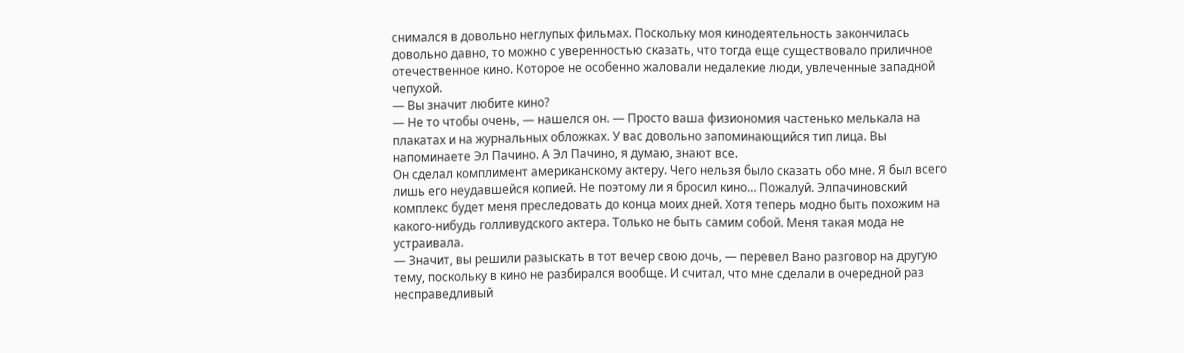снимался в довольно неглупых фильмах. Поскольку моя кинодеятельность закончилась довольно давно, то можно с уверенностью сказать, что тогда еще существовало приличное отечественное кино. Которое не особенно жаловали недалекие люди, увлеченные западной чепухой.
— Вы значит любите кино?
— Не то чтобы очень, — нашелся он. — Просто ваша физиономия частенько мелькала на плакатах и на журнальных обложках. У вас довольно запоминающийся тип лица. Вы напоминаете Эл Пачино. А Эл Пачино, я думаю, знают все.
Он сделал комплимент американскому актеру. Чего нельзя было сказать обо мне. Я был всего лишь его неудавшейся копией. Не поэтому ли я бросил кино… Пожалуй. Элпачиновский комплекс будет меня преследовать до конца моих дней. Хотя теперь модно быть похожим на какого-нибудь голливудского актера. Только не быть самим собой. Меня такая мода не устраивала.
— Значит, вы решили разыскать в тот вечер свою дочь, — перевел Вано разговор на другую тему, поскольку в кино не разбирался вообще. И считал, что мне сделали в очередной раз несправедливый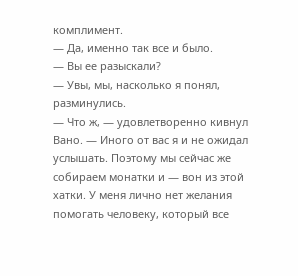комплимент.
— Да, именно так все и было.
— Вы ее разыскали?
— Увы, мы, насколько я понял, разминулись.
— Что ж, — удовлетворенно кивнул Вано. — Иного от вас я и не ожидал услышать. Поэтому мы сейчас же собираем монатки и — вон из этой хатки. У меня лично нет желания помогать человеку, который все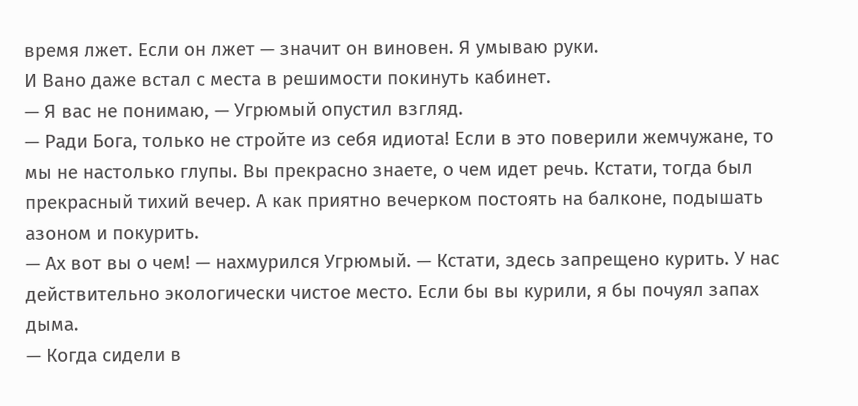время лжет. Если он лжет — значит он виновен. Я умываю руки.
И Вано даже встал с места в решимости покинуть кабинет.
— Я вас не понимаю, — Угрюмый опустил взгляд.
— Ради Бога, только не стройте из себя идиота! Если в это поверили жемчужане, то мы не настолько глупы. Вы прекрасно знаете, о чем идет речь. Кстати, тогда был прекрасный тихий вечер. А как приятно вечерком постоять на балконе, подышать азоном и покурить.
— Ах вот вы о чем! — нахмурился Угрюмый. — Кстати, здесь запрещено курить. У нас действительно экологически чистое место. Если бы вы курили, я бы почуял запах дыма.
— Когда сидели в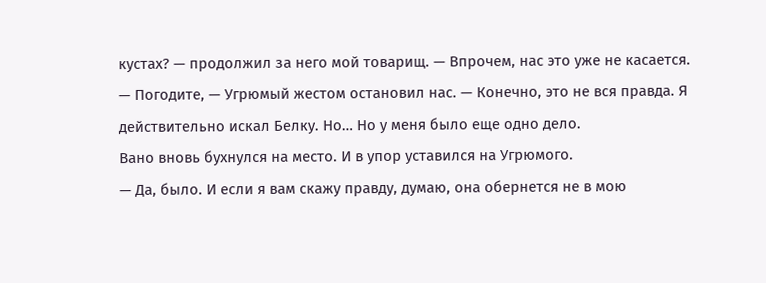кустах? — продолжил за него мой товарищ. — Впрочем, нас это уже не касается.
— Погодите, — Угрюмый жестом остановил нас. — Конечно, это не вся правда. Я действительно искал Белку. Но… Но у меня было еще одно дело.
Вано вновь бухнулся на место. И в упор уставился на Угрюмого.
— Да, было. И если я вам скажу правду, думаю, она обернется не в мою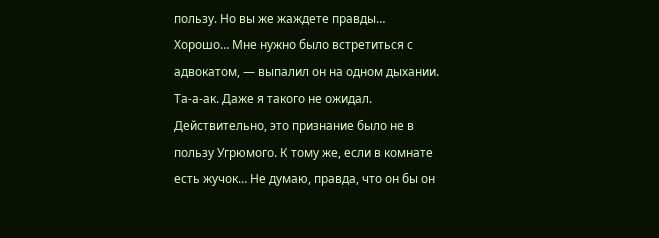пользу. Но вы же жаждете правды… Хорошо… Мне нужно было встретиться с адвокатом, — выпалил он на одном дыхании.
Та-а-ак. Даже я такого не ожидал. Действительно, это признание было не в пользу Угрюмого. К тому же, если в комнате есть жучок… Не думаю, правда, что он бы он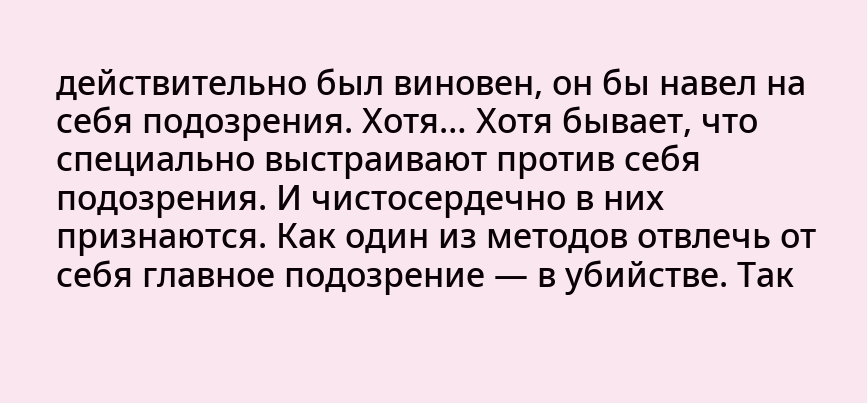действительно был виновен, он бы навел на себя подозрения. Хотя… Хотя бывает, что специально выстраивают против себя подозрения. И чистосердечно в них признаются. Как один из методов отвлечь от себя главное подозрение — в убийстве. Так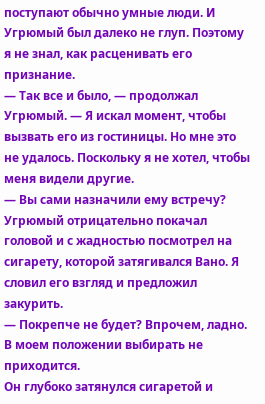поступают обычно умные люди. И Угрюмый был далеко не глуп. Поэтому я не знал, как расценивать его признание.
— Так все и было, — продолжал Угрюмый. — Я искал момент, чтобы вызвать его из гостиницы. Но мне это не удалось. Поскольку я не хотел, чтобы меня видели другие.
— Вы сами назначили ему встречу?
Угрюмый отрицательно покачал головой и с жадностью посмотрел на сигарету, которой затягивался Вано. Я словил его взгляд и предложил закурить.
— Покрепче не будет? Впрочем, ладно. В моем положении выбирать не приходится.
Он глубоко затянулся сигаретой и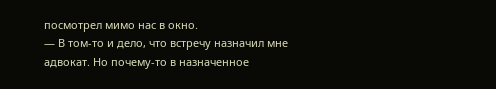посмотрел мимо нас в окно.
— В том-то и дело, что встречу назначил мне адвокат. Но почему-то в назначенное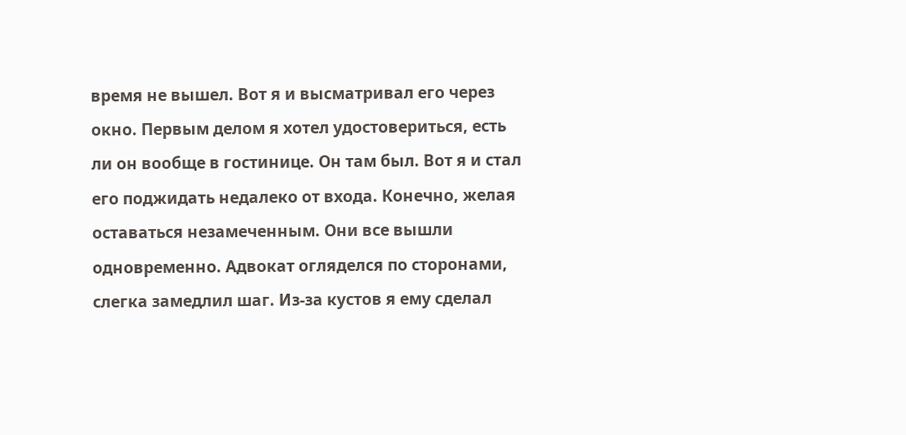время не вышел. Вот я и высматривал его через окно. Первым делом я хотел удостовериться, есть ли он вообще в гостинице. Он там был. Вот я и стал его поджидать недалеко от входа. Конечно, желая оставаться незамеченным. Они все вышли одновременно. Адвокат огляделся по сторонами, слегка замедлил шаг. Из-за кустов я ему сделал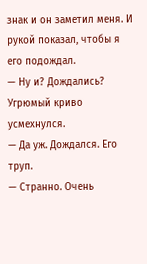знак и он заметил меня. И рукой показал, чтобы я его подождал.
— Ну и? Дождались?
Угрюмый криво усмехнулся.
— Да уж. Дождался. Его труп.
— Странно. Очень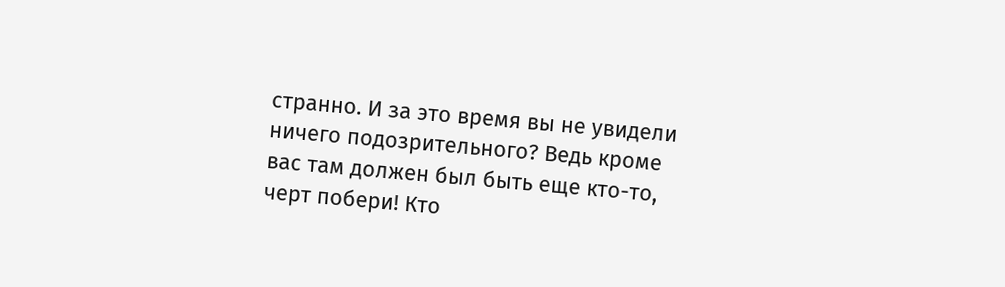странно. И за это время вы не увидели ничего подозрительного? Ведь кроме вас там должен был быть еще кто-то, черт побери! Кто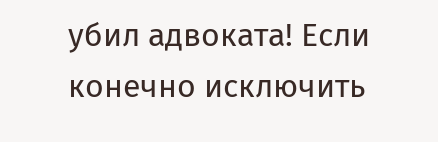убил адвоката! Если конечно исключить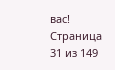вас!
Страница 31 из 149